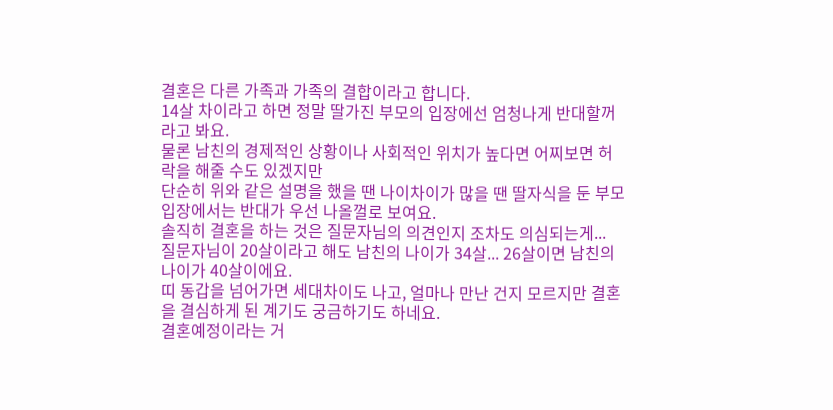결혼은 다른 가족과 가족의 결합이라고 합니다.
14살 차이라고 하면 정말 딸가진 부모의 입장에선 엄청나게 반대할꺼라고 봐요.
물론 남친의 경제적인 상황이나 사회적인 위치가 높다면 어찌보면 허락을 해줄 수도 있겠지만
단순히 위와 같은 설명을 했을 땐 나이차이가 많을 땐 딸자식을 둔 부모입장에서는 반대가 우선 나올껄로 보여요.
솔직히 결혼을 하는 것은 질문자님의 의견인지 조차도 의심되는게...
질문자님이 20살이라고 해도 남친의 나이가 34살... 26살이면 남친의 나이가 40살이에요.
띠 동갑을 넘어가면 세대차이도 나고, 얼마나 만난 건지 모르지만 결혼을 결심하게 된 계기도 궁금하기도 하네요.
결혼예정이라는 거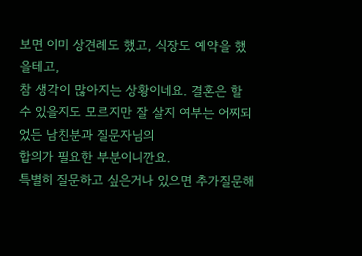보면 이미 상견례도 했고, 식장도 예약을 했을테고,
참 생각이 많아지는 상황이네요. 결혼은 할 수 있을지도 모르지만 잘 살지 여부는 어찌되었든 남친분과 질문자님의
합의가 필요한 부분이니깐요.
특별히 질문하고 싶은거나 있으면 추가질문해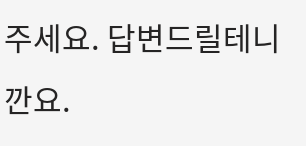주세요. 답변드릴테니깐요.